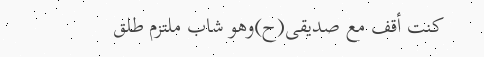كنت أقف مع صديقى(ح)وهو شاب ملتزم طلق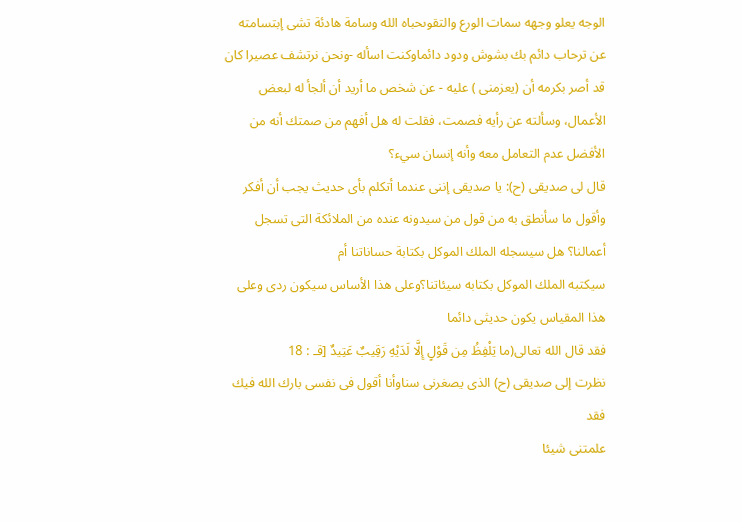الوجه يعلو وجهه سمات الورع والتقوىحباه الله وسامة هادئة تشى إبتسامته عن ترحاب دائم بك بشوش ودود دائماوكنت اسأله -ونحن نرتشف عصيرا كان قد أصر بكرمه أن (يعزمنى ) عليه - عن شخص ما أريد أن ألجأ له لبعض الأعمال، وسألته عن رأيه فصمت، فقلت له هل أفهم من صمتك أنه من الأفضل عدم التعامل معه وأنه إنسان سيء؟
قال لى صديقى (ح): يا صديقى إننى عندما أتكلم بأى حديث يجب أن أفكر وأقول ما سأنطق به من قول من سيدونه عنده من الملائكة التى تسجل أعمالنا؟ هل سيسجله الملك الموكل بكتابة حساناتنا أم
سيكتبه الملك الموكل بكتابه سيئاتنا؟وعلى هذا الأساس سيكون ردى وعلى هذا المقياس يكون حديثى دائما
فقد قال الله تعالى(ما يَلْفِظُ مِن قَوْلٍ إِلَّا لَدَيْهِ رَقِيبٌ عَتِيدٌ [قـ : 18
نظرت إلى صديقى (ح) الذى يصغرنى سناوأنا أقول فى نفسى بارك الله فيك فقد
علمتنى شيئا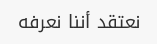نعتقد أننا نعرفه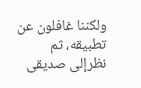ولكننا غافلون عن تطبيقه، ثم نظرإلى صديقى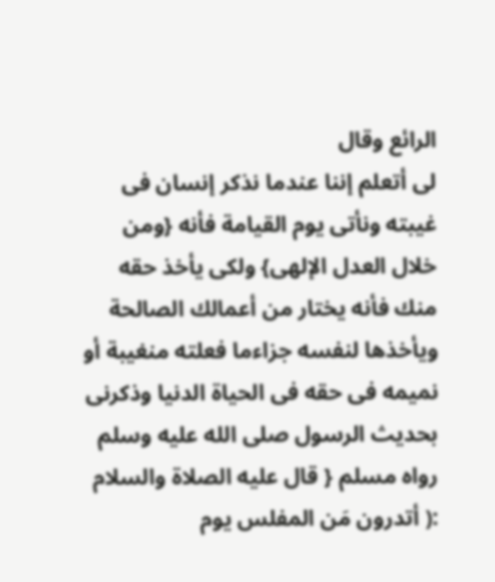الرائع وقال
لى أتعلم إننا عندما نذكر إنسان فى غيبته ونأتى يوم القيامة فأنه {ومن خلال العدل الإلهى} ولكى يأخذ حقه
منك فأنه يختار من أعمالك الصالحة ويأخذها لنفسه جزاءما فعلته منغيبة أو نميمه فى حقه فى الحياة الدنيا وذكرنى بحديث الرسول صلى الله عليه وسلم
رواه مسلم { قال عليه الصلاة والسلام :( أتدرون مَن المفلس يوم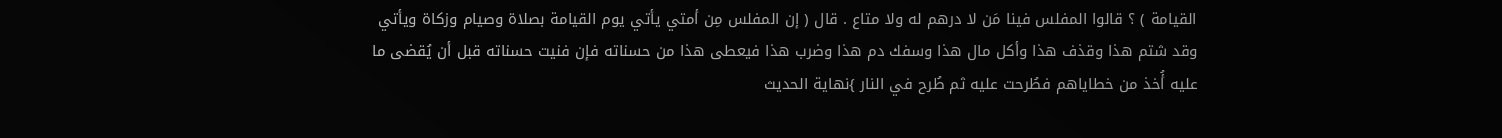القيامة ) ؟ قالوا المفلس فينا مَن لا درهم له ولا متاع . قال ( إن المفلس مِن أمتي يأتي يوم القيامة بصلاة وصيام وزكاة ويأتي وقد شتم هذا وقذف هذا وأكل مال هذا وسفك دم هذا وضرب هذا فيعطى هذا من حسناته فإن فنيت حسناته قبل أن يُقضى ما عليه أُخذ من خطاياهم فطُرحت عليه ثم طُرح في النار }نهاية الحديث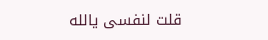قلت لنفسى يالله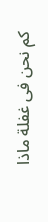كم نحن فى غفلة ماذا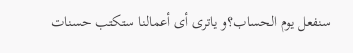سنفعل يوم الحساب؟و ياترى أى أعمالنا ستكتب حسنات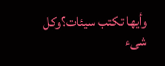وأيها تكتب سيئات؟وكل شىء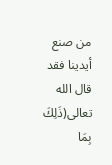من صنع أيدينا فقد قال الله تعالى(ذَلِكَ بِمَا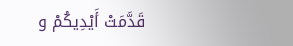قَدَّمَتْ أَيْدِيكُمْ و